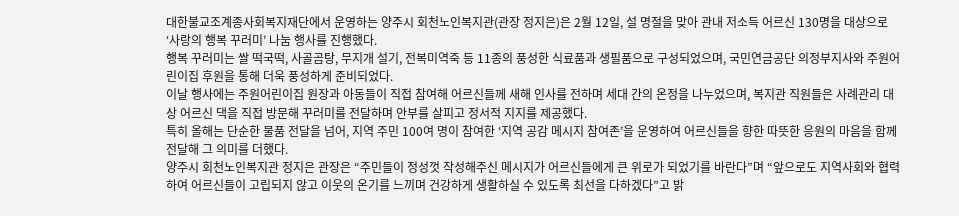대한불교조계종사회복지재단에서 운영하는 양주시 회천노인복지관(관장 정지은)은 2월 12일, 설 명절을 맞아 관내 저소득 어르신 130명을 대상으로 ‘사랑의 행복 꾸러미’ 나눔 행사를 진행했다.
행복 꾸러미는 쌀 떡국떡, 사골곰탕, 무지개 설기, 전복미역죽 등 11종의 풍성한 식료품과 생필품으로 구성되었으며, 국민연금공단 의정부지사와 주원어린이집 후원을 통해 더욱 풍성하게 준비되었다.
이날 행사에는 주원어린이집 원장과 아동들이 직접 참여해 어르신들께 새해 인사를 전하며 세대 간의 온정을 나누었으며, 복지관 직원들은 사례관리 대상 어르신 댁을 직접 방문해 꾸러미를 전달하며 안부를 살피고 정서적 지지를 제공했다.
특히 올해는 단순한 물품 전달을 넘어, 지역 주민 100여 명이 참여한 ‘지역 공감 메시지 참여존’을 운영하여 어르신들을 향한 따뜻한 응원의 마음을 함께 전달해 그 의미를 더했다.
양주시 회천노인복지관 정지은 관장은 “주민들이 정성껏 작성해주신 메시지가 어르신들에게 큰 위로가 되었기를 바란다”며 “앞으로도 지역사회와 협력하여 어르신들이 고립되지 않고 이웃의 온기를 느끼며 건강하게 생활하실 수 있도록 최선을 다하겠다”고 밝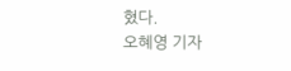혔다.
오혜영 기자